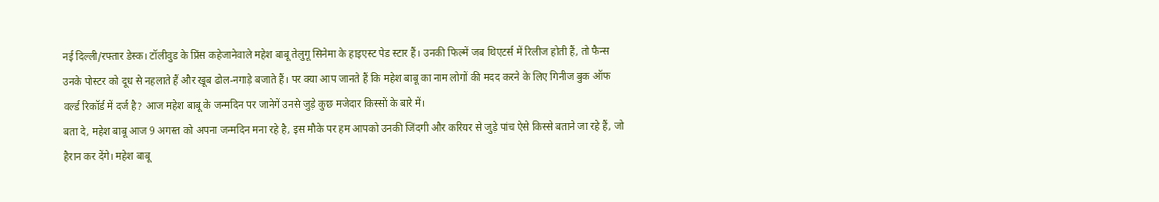नई दिल्ली/रफ्तार डेस्क। टॉलीवुड के प्रिंस कहेजानेवाले महेश बाबू तेलुगू सिनेमा के हाइएस्ट पेड स्टार हैं। उनकी फिल्में जब थिएटर्स में रिलीज होती हैं, तो फैन्स उनके पोस्टर को दूध से नहलाते हैं और खूब ढोल-नगाड़े बजाते हैं। पर क्या आप जानते हैं कि महेश बाबू का नाम लोगों की मदद करने के लिए गिनीज बुक ऑफ वर्ल्ड रिकॉर्ड में दर्ज है? आज महेश बाबू के जन्मदिन पर जानेगें उनसे जुड़े कुछ मजेदार किस्सों के बारे में।
बता दे, महेश बाबू आज 9 अगस्त को अपना जन्मदिन मना रहे है, इस मौके पर हम आपको उनकी जिंदगी और करियर से जुड़े पांच ऐसे किस्से बताने जा रहे हैं, जो हैरान कर देंगे। महेश बाबू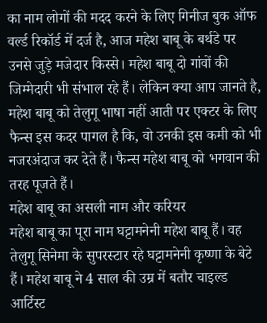का नाम लोगों की मदद करने के लिए गिनीज बुक ऑफ वर्ल्ड रिकॉर्ड में दर्ज है, आज महेश बाबू के बर्थडे पर उनसे जुड़े मजेदार किस्से। महेश बाबू दो गांवों की जिम्मेदारी भी संभाल रहे हैं। लेकिन क्या आप जानते है, महेश बाबू को तेलुगू भाषा नहीं आती पर एक्टर के लिए फैन्स इस कदर पागल है कि, वो उनकी इस कमी को भी नजरअंदाज कर देते हैं। फैन्स महेश बाबू को भगवान की तरह पूजते हैं।
महेश बाबू का असली नाम और करियर
महेश बाबू का पूरा नाम घट्टामनेनी महेश बाबू हैं। वह तेलुगू सिनेमा के सुपरस्टार रहे घट्टामनेनी कृष्णा के बेटे हैं। महेश बाबू ने 4 साल की उम्र में बतौर चाइल्ड आर्टिस्ट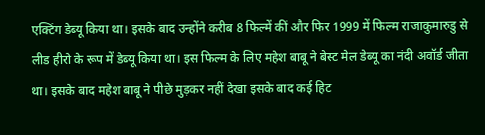एक्टिंग डेब्यू किया था। इसके बाद उन्होंने करीब 8 फिल्में कीं और फिर 1999 में फिल्म राजाकुमारुडु से लीड हीरो के रूप में डेब्यू किया था। इस फिल्म के लिए महेश बाबू ने बेस्ट मेल डेब्यू का नंदी अवॉर्ड जीता था। इसके बाद महेश बाबू ने पीछे मुड़कर नहीं देखा इसके बाद कई हिट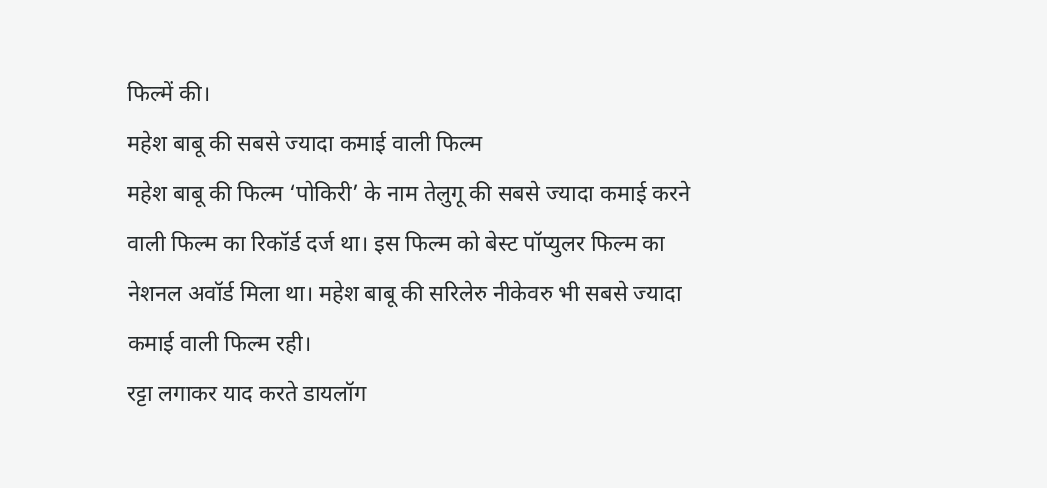फिल्में की।
महेश बाबू की सबसे ज्यादा कमाई वाली फिल्म
महेश बाबू की फिल्म ‘पोकिरी’ के नाम तेलुगू की सबसे ज्यादा कमाई करने वाली फिल्म का रिकॉर्ड दर्ज था। इस फिल्म को बेस्ट पॉप्युलर फिल्म का नेशनल अवॉर्ड मिला था। महेश बाबू की सरिलेरु नीकेवरु भी सबसे ज्यादा कमाई वाली फिल्म रही।
रट्टा लगाकर याद करते डायलॉग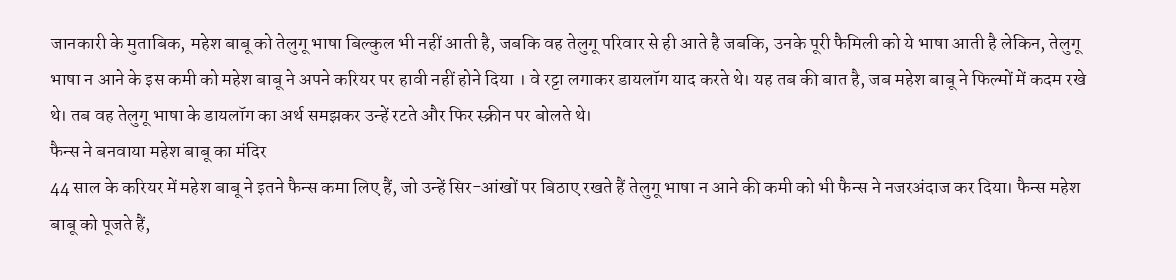जानकारी के मुताबिक, महेश बाबू को तेलुगू भाषा बिल्कुल भी नहीं आती है, जबकि वह तेलुगू परिवार से ही आते है जबकि, उनके पूरी फैमिली को ये भाषा आती है लेकिन, तेलुगू भाषा न आने के इस कमी को महेश बाबू ने अपने करियर पर हावी नहीं होने दिया । वे रट्टा लगाकर डायलॉग याद करते थे। यह तब की बात है, जब महेश बाबू ने फिल्मों में कदम रखे थे। तब वह तेलुगू भाषा के डायलॉग का अर्थ समझकर उन्हें रटते और फिर स्क्रीन पर बोलते थे।
फैन्स ने बनवाया महेश बाबू का मंदिर
44 साल के करियर में महेश बाबू ने इतने फैन्स कमा लिए हैं, जो उन्हें सिर-आंखों पर बिठाए रखते हैं तेलुगू भाषा न आने की कमी को भी फैन्स ने नजरअंदाज कर दिया। फैन्स महेश बाबू को पूजते हैं,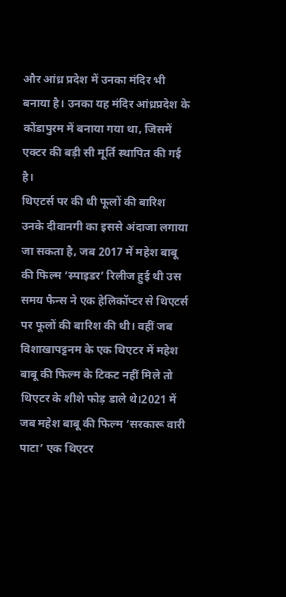और आंध्र प्रदेश में उनका मंदिर भी बनाया है। उनका यह मंदिर आंध्रप्रदेश के कोंडापुरम में बनाया गया था, जिसमें एक्टर की बड़ी सी मूर्ति स्थापित की गई है।
थिएटर्स पर की थी फूलों की बारिश
उनके दीवानगी का इससे अंदाजा लगाया जा सकता है, जब 2017 में महेश बाबू की फिल्म ‘स्पाइडर’ रिलीज हुई थी उस समय फैन्स ने एक हेलिकॉप्टर से थिएटर्स पर फूलों की बारिश की थी। वहीं जब विशाखापट्टनम के एक थिएटर में महेश बाबू की फिल्म के टिकट नहीं मिले तो थिएटर के शीशे फोड़ डाले थे।2021 में जब महेश बाबू की फिल्म ‘सरकारू वारी पाटा’ एक थिएटर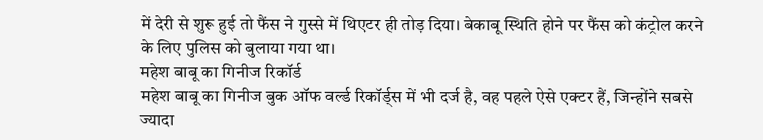में देरी से शुरू हुई तो फैंस ने गुस्से में थिएटर ही तोड़ दिया। बेकाबू स्थिति होने पर फैंस को कंट्रोल करने के लिए पुलिस को बुलाया गया था।
महेश बाबू का गिनीज रिकॉर्ड
महेश बाबू का गिनीज बुक ऑफ वर्ल्ड रिकॉर्ड्स में भी दर्ज है, वह पहले ऐसे एक्टर हैं, जिन्होंने सबसे ज्यादा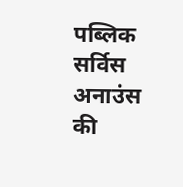पब्लिक सर्विस अनाउंस की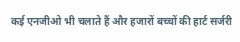कई एनजीओ भी चलाते हैं और हजारों बच्चों की हार्ट सर्जरी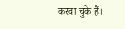करवा चुके हैं।